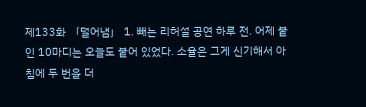제133화 「덜어냄」 1. 빼는 리허설 공연 하루 전. 어제 붙인 10마디는 오늘도 붙어 있었다. 소율은 그게 신기해서 아침에 두 번을 더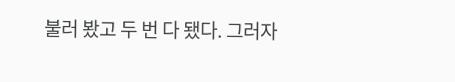불러 봤고 두 번 다 됐다. 그러자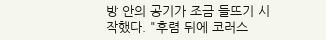방 안의 공기가 조금 들뜨기 시작했다. "후렴 뒤에 코러스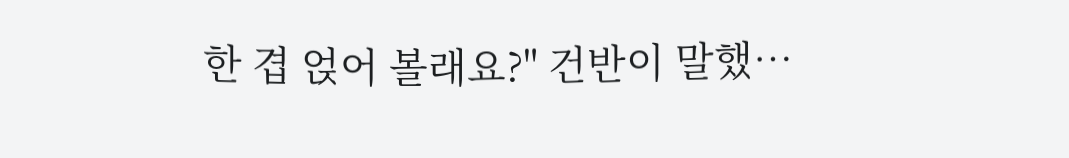한 겹 얹어 볼래요?" 건반이 말했…